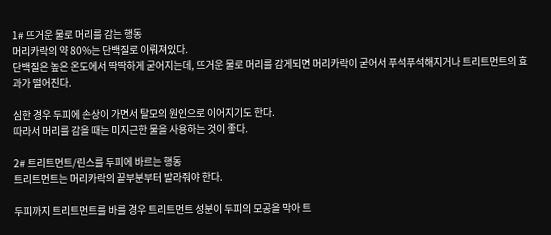1# 뜨거운 물로 머리를 감는 행동
머리카락의 약 80%는 단백질로 이뤄져있다.
단백질은 높은 온도에서 딱딱하게 굳어지는데, 뜨거운 물로 머리를 감게되면 머리카락이 굳어서 푸석푸석해지거나 트리트먼트의 효과가 떨어진다.

심한 경우 두피에 손상이 가면서 탈모의 원인으로 이어지기도 한다.
따라서 머리를 감을 때는 미지근한 물을 사용하는 것이 좋다.

2# 트리트먼트/린스를 두피에 바르는 행동
트리트먼트는 머리카락의 끝부분부터 발라줘야 한다.

두피까지 트리트먼트를 바를 경우 트리트먼트 성분이 두피의 모공을 막아 트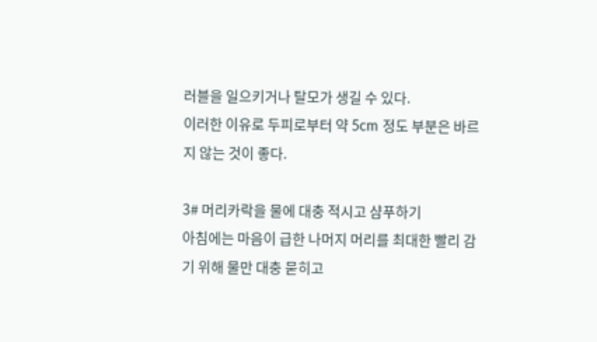러블을 일으키거나 탈모가 생길 수 있다.
이러한 이유로 두피로부터 약 5cm 정도 부분은 바르지 않는 것이 좋다.

3# 머리카락을 물에 대충 적시고 샴푸하기
아침에는 마음이 급한 나머지 머리를 최대한 빨리 감기 위해 물만 대충 묻히고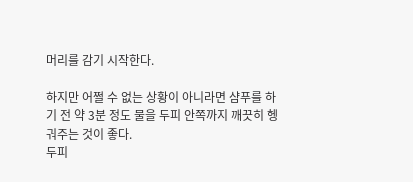머리를 감기 시작한다.

하지만 어쩔 수 없는 상황이 아니라면 샴푸를 하기 전 약 3분 정도 물을 두피 안쪽까지 깨끗히 헹궈주는 것이 좋다.
두피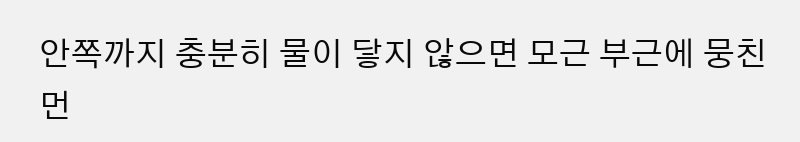안쪽까지 충분히 물이 닿지 않으면 모근 부근에 뭉친 먼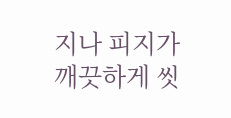지나 피지가 깨끗하게 씻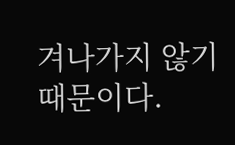겨나가지 않기 때문이다.